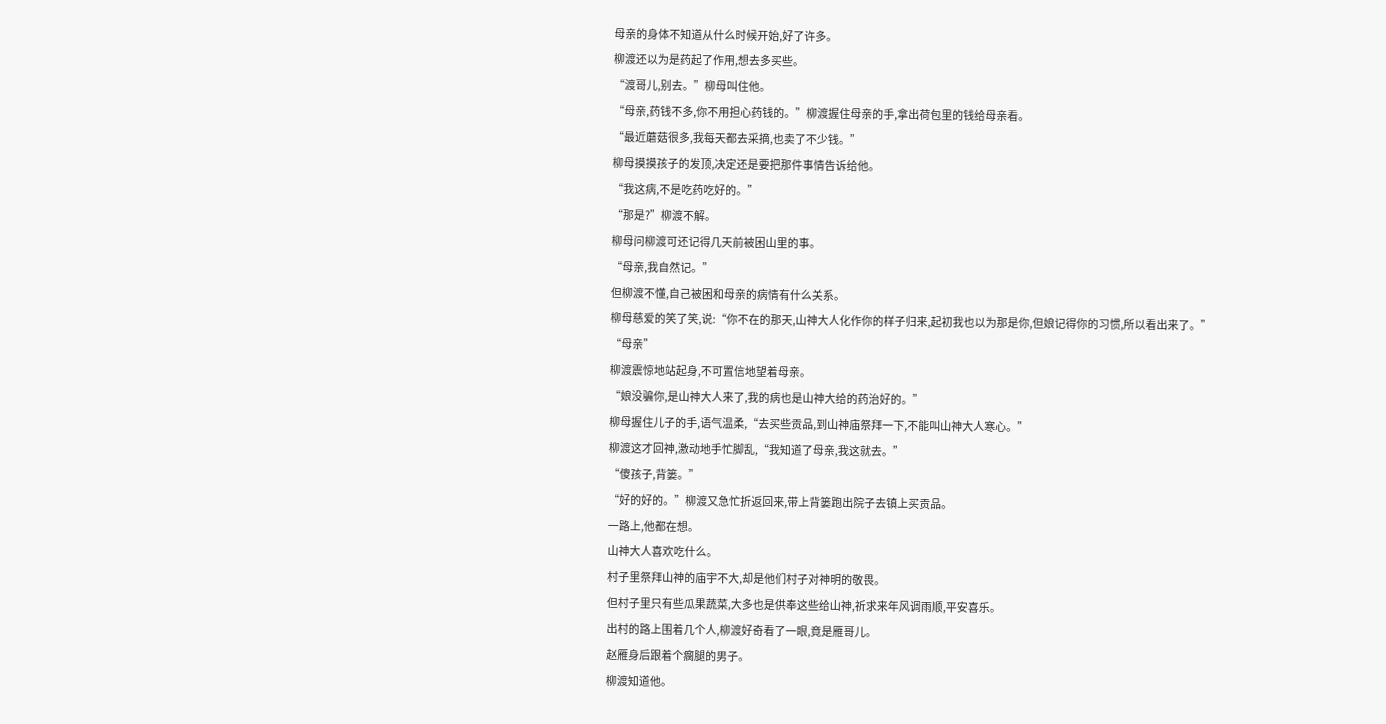母亲的身体不知道从什么时候开始,好了许多。
柳渡还以为是药起了作用,想去多买些。
“渡哥儿,别去。”柳母叫住他。
“母亲,药钱不多,你不用担心药钱的。”柳渡握住母亲的手,拿出荷包里的钱给母亲看。
“最近蘑菇很多,我每天都去采摘,也卖了不少钱。”
柳母摸摸孩子的发顶,决定还是要把那件事情告诉给他。
“我这病,不是吃药吃好的。”
“那是?”柳渡不解。
柳母问柳渡可还记得几天前被困山里的事。
“母亲,我自然记。”
但柳渡不懂,自己被困和母亲的病情有什么关系。
柳母慈爱的笑了笑,说:“你不在的那天,山神大人化作你的样子归来,起初我也以为那是你,但娘记得你的习惯,所以看出来了。”
“母亲”
柳渡震惊地站起身,不可置信地望着母亲。
“娘没骗你,是山神大人来了,我的病也是山神大给的药治好的。”
柳母握住儿子的手,语气温柔,“去买些贡品,到山神庙祭拜一下,不能叫山神大人寒心。”
柳渡这才回神,激动地手忙脚乱,“我知道了母亲,我这就去。”
“傻孩子,背篓。”
“好的好的。”柳渡又急忙折返回来,带上背篓跑出院子去镇上买贡品。
一路上,他都在想。
山神大人喜欢吃什么。
村子里祭拜山神的庙宇不大,却是他们村子对神明的敬畏。
但村子里只有些瓜果蔬菜,大多也是供奉这些给山神,祈求来年风调雨顺,平安喜乐。
出村的路上围着几个人,柳渡好奇看了一眼,竟是雁哥儿。
赵雁身后跟着个瘸腿的男子。
柳渡知道他。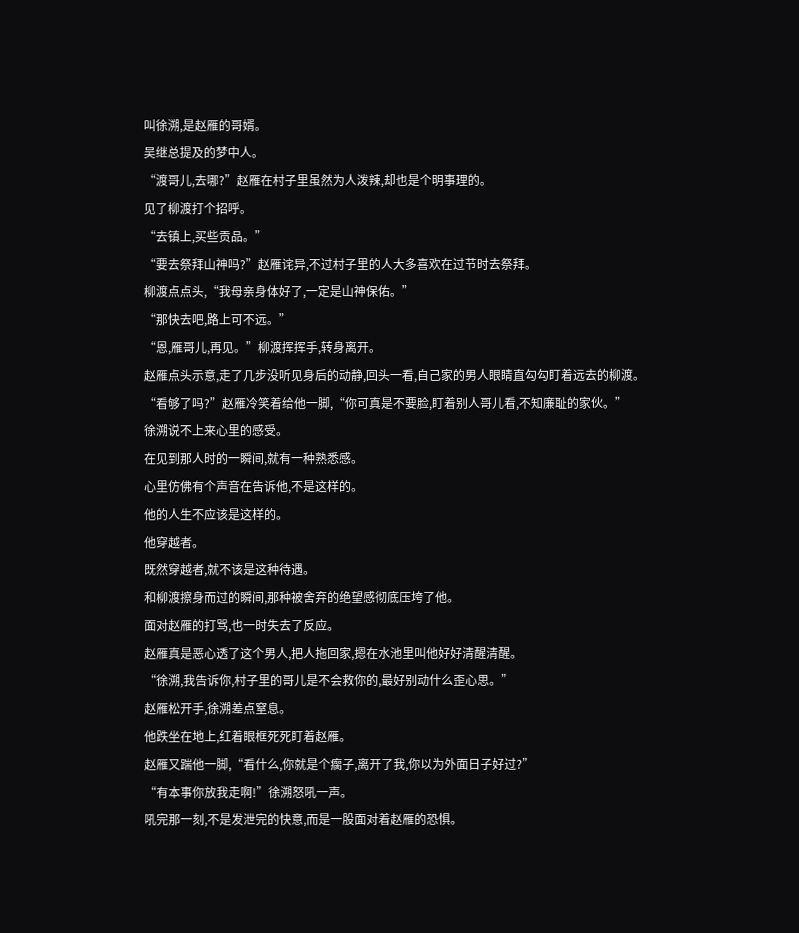叫徐溯,是赵雁的哥婿。
吴继总提及的梦中人。
“渡哥儿,去哪?”赵雁在村子里虽然为人泼辣,却也是个明事理的。
见了柳渡打个招呼。
“去镇上,买些贡品。”
“要去祭拜山神吗?”赵雁诧异,不过村子里的人大多喜欢在过节时去祭拜。
柳渡点点头,“我母亲身体好了,一定是山神保佑。”
“那快去吧,路上可不远。”
“恩,雁哥儿,再见。”柳渡挥挥手,转身离开。
赵雁点头示意,走了几步没听见身后的动静,回头一看,自己家的男人眼睛直勾勾盯着远去的柳渡。
“看够了吗?”赵雁冷笑着给他一脚,“你可真是不要脸,盯着别人哥儿看,不知廉耻的家伙。”
徐溯说不上来心里的感受。
在见到那人时的一瞬间,就有一种熟悉感。
心里仿佛有个声音在告诉他,不是这样的。
他的人生不应该是这样的。
他穿越者。
既然穿越者,就不该是这种待遇。
和柳渡擦身而过的瞬间,那种被舍弃的绝望感彻底压垮了他。
面对赵雁的打骂,也一时失去了反应。
赵雁真是恶心透了这个男人,把人拖回家,摁在水池里叫他好好清醒清醒。
“徐溯,我告诉你,村子里的哥儿是不会救你的,最好别动什么歪心思。”
赵雁松开手,徐溯差点窒息。
他跌坐在地上,红着眼框死死盯着赵雁。
赵雁又踹他一脚,“看什么,你就是个瘸子,离开了我,你以为外面日子好过?”
“有本事你放我走啊!”徐溯怒吼一声。
吼完那一刻,不是发泄完的快意,而是一股面对着赵雁的恐惧。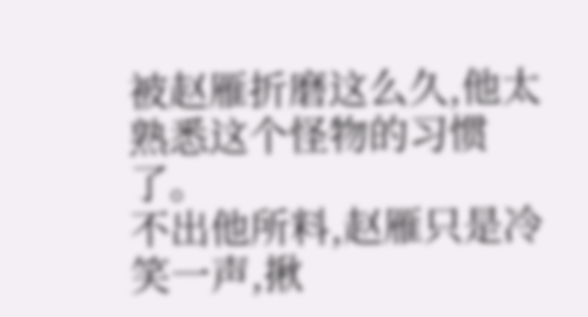被赵雁折磨这么久,他太熟悉这个怪物的习惯了。
不出他所料,赵雁只是冷笑一声,揪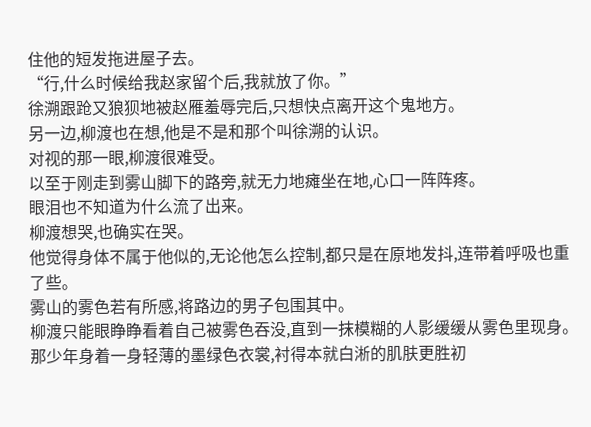住他的短发拖进屋子去。
“行,什么时候给我赵家留个后,我就放了你。”
徐溯跟跄又狼狈地被赵雁羞辱完后,只想快点离开这个鬼地方。
另一边,柳渡也在想,他是不是和那个叫徐溯的认识。
对视的那一眼,柳渡很难受。
以至于刚走到雾山脚下的路旁,就无力地瘫坐在地,心口一阵阵疼。
眼泪也不知道为什么流了出来。
柳渡想哭,也确实在哭。
他觉得身体不属于他似的,无论他怎么控制,都只是在原地发抖,连带着呼吸也重了些。
雾山的雾色若有所感,将路边的男子包围其中。
柳渡只能眼睁睁看着自己被雾色吞没,直到一抹模糊的人影缓缓从雾色里现身。
那少年身着一身轻薄的墨绿色衣裳,衬得本就白淅的肌肤更胜初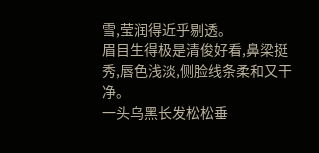雪,莹润得近乎剔透。
眉目生得极是清俊好看,鼻梁挺秀,唇色浅淡,侧脸线条柔和又干净。
一头乌黑长发松松垂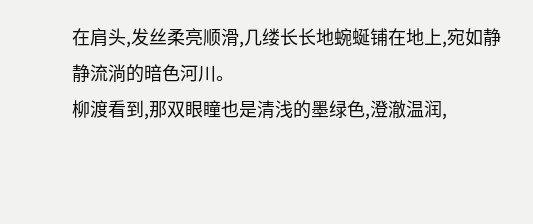在肩头,发丝柔亮顺滑,几缕长长地蜿蜒铺在地上,宛如静静流淌的暗色河川。
柳渡看到,那双眼瞳也是清浅的墨绿色,澄澈温润,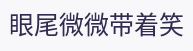眼尾微微带着笑